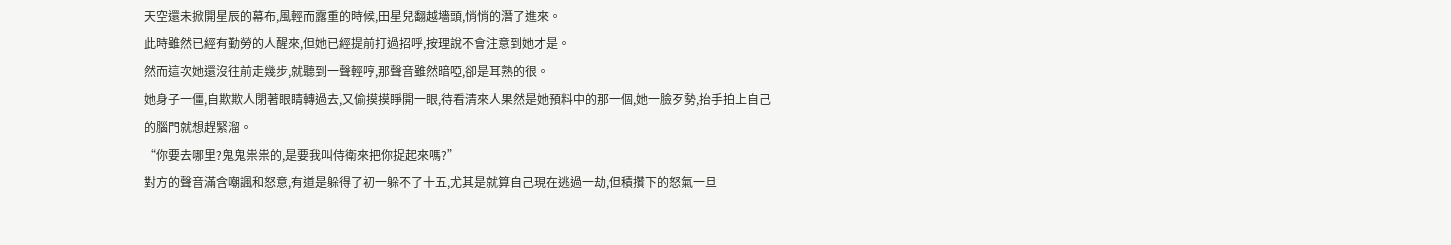天空還未掀開星辰的幕布,風輕而露重的時候,田星兒翻越墻頭,悄悄的潛了進來。
此時雖然已經有勤勞的人醒來,但她已經提前打過招呼,按理說不會注意到她才是。
然而這次她還沒往前走幾步,就聽到一聲輕哼,那聲音雖然暗啞,卻是耳熟的很。
她身子一僵,自欺欺人閉著眼睛轉過去,又偷摸摸睜開一眼,待看清來人果然是她預料中的那一個,她一臉歹勢,抬手拍上自己的腦門就想趕緊溜。
“你要去哪里?鬼鬼祟祟的,是要我叫侍衛來把你捉起來嗎?”
對方的聲音滿含嘲諷和怒意,有道是躲得了初一躲不了十五,尤其是就算自己現在逃過一劫,但積攢下的怒氣一旦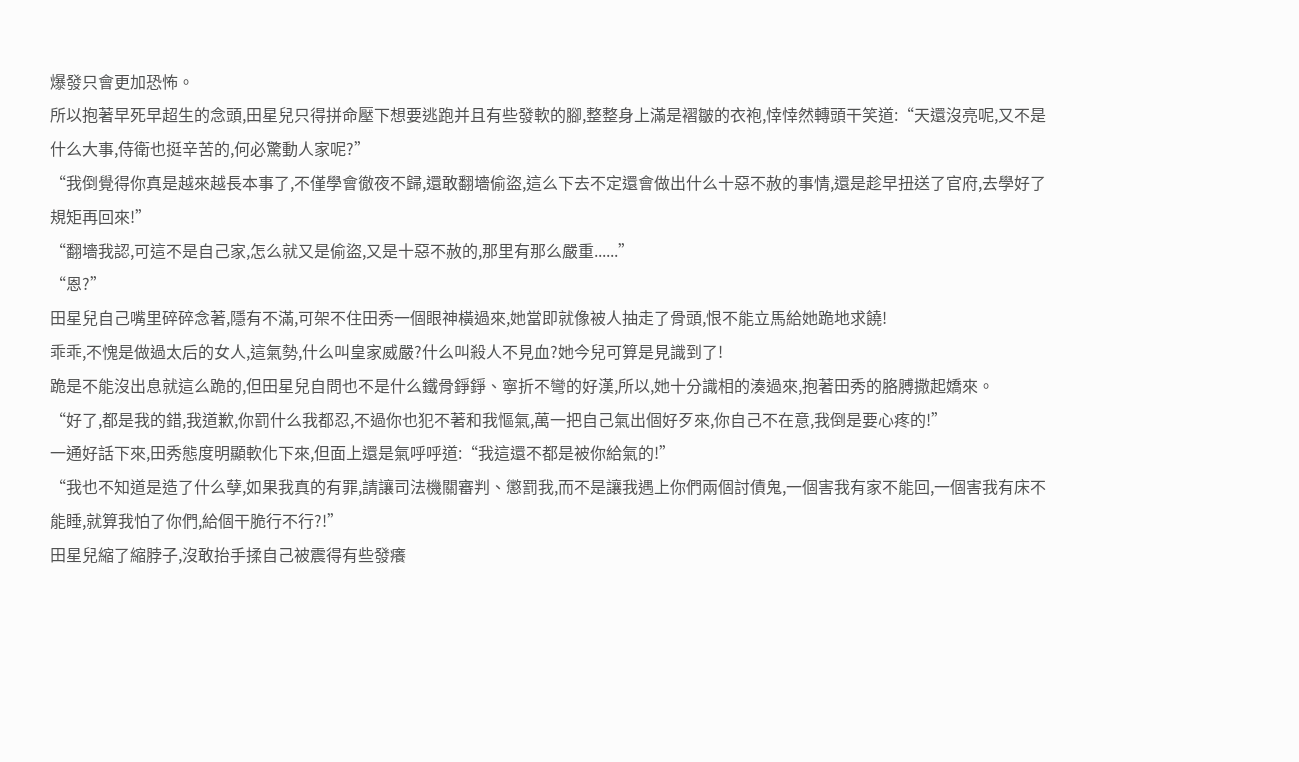爆發只會更加恐怖。
所以抱著早死早超生的念頭,田星兒只得拼命壓下想要逃跑并且有些發軟的腳,整整身上滿是褶皺的衣袍,悻悻然轉頭干笑道:“天還沒亮呢,又不是什么大事,侍衛也挺辛苦的,何必驚動人家呢?”
“我倒覺得你真是越來越長本事了,不僅學會徹夜不歸,還敢翻墻偷盜,這么下去不定還會做出什么十惡不赦的事情,還是趁早扭送了官府,去學好了規矩再回來!”
“翻墻我認,可這不是自己家,怎么就又是偷盜,又是十惡不赦的,那里有那么嚴重......”
“恩?”
田星兒自己嘴里碎碎念著,隱有不滿,可架不住田秀一個眼神橫過來,她當即就像被人抽走了骨頭,恨不能立馬給她跪地求饒!
乖乖,不愧是做過太后的女人,這氣勢,什么叫皇家威嚴?什么叫殺人不見血?她今兒可算是見識到了!
跪是不能沒出息就這么跪的,但田星兒自問也不是什么鐵骨錚錚、寧折不彎的好漢,所以,她十分識相的湊過來,抱著田秀的胳膊撒起嬌來。
“好了,都是我的錯,我道歉,你罰什么我都忍,不過你也犯不著和我慪氣,萬一把自己氣出個好歹來,你自己不在意,我倒是要心疼的!”
一通好話下來,田秀態度明顯軟化下來,但面上還是氣呼呼道:“我這還不都是被你給氣的!”
“我也不知道是造了什么孽,如果我真的有罪,請讓司法機關審判、懲罰我,而不是讓我遇上你們兩個討債鬼,一個害我有家不能回,一個害我有床不能睡,就算我怕了你們,給個干脆行不行?!”
田星兒縮了縮脖子,沒敢抬手揉自己被震得有些發癢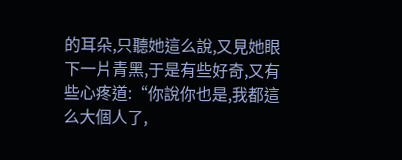的耳朵,只聽她這么說,又見她眼下一片青黑,于是有些好奇,又有些心疼道:“你說你也是,我都這么大個人了,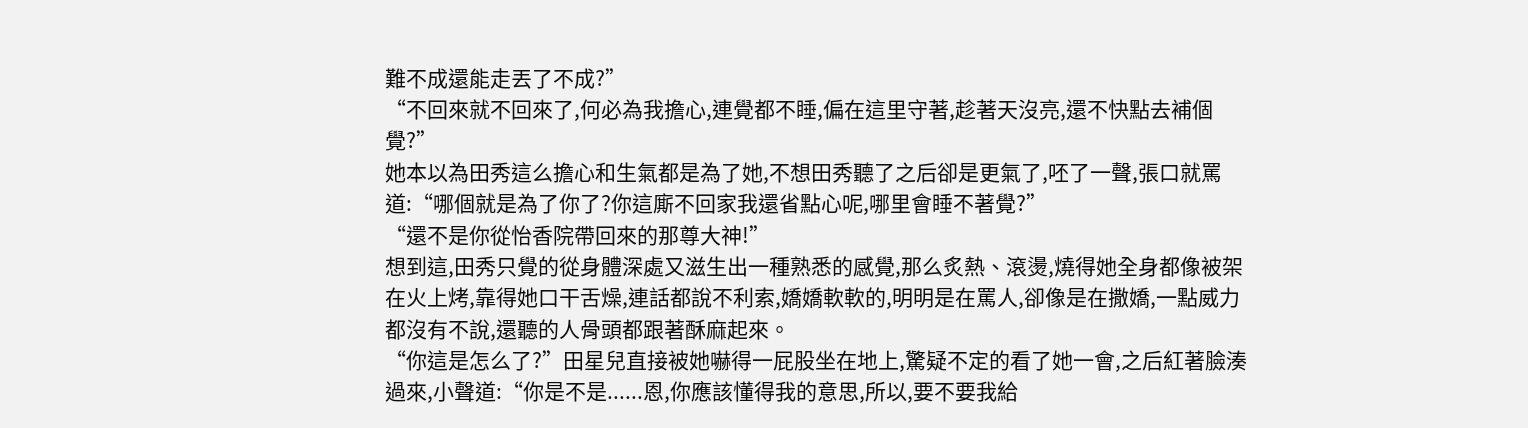難不成還能走丟了不成?”
“不回來就不回來了,何必為我擔心,連覺都不睡,偏在這里守著,趁著天沒亮,還不快點去補個覺?”
她本以為田秀這么擔心和生氣都是為了她,不想田秀聽了之后卻是更氣了,呸了一聲,張口就罵道:“哪個就是為了你了?你這廝不回家我還省點心呢,哪里會睡不著覺?”
“還不是你從怡香院帶回來的那尊大神!”
想到這,田秀只覺的從身體深處又滋生出一種熟悉的感覺,那么炙熱、滾燙,燒得她全身都像被架在火上烤,靠得她口干舌燥,連話都說不利索,嬌嬌軟軟的,明明是在罵人,卻像是在撒嬌,一點威力都沒有不說,還聽的人骨頭都跟著酥麻起來。
“你這是怎么了?”田星兒直接被她嚇得一屁股坐在地上,驚疑不定的看了她一會,之后紅著臉湊過來,小聲道:“你是不是......恩,你應該懂得我的意思,所以,要不要我給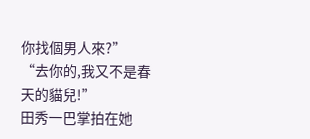你找個男人來?”
“去你的,我又不是春天的貓兒!”
田秀一巴掌拍在她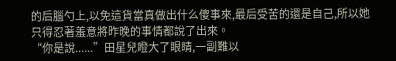的后腦勺上,以免這貨當真做出什么傻事來,最后受苦的還是自己,所以她只得忍著羞意將昨晚的事情都說了出來。
“你是說......”田星兒瞪大了眼睛,一副難以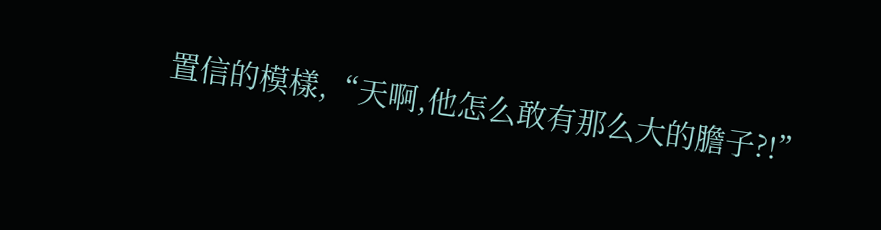置信的模樣,“天啊,他怎么敢有那么大的膽子?!”